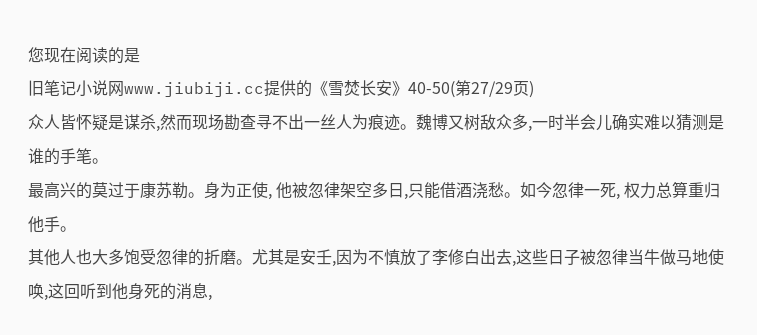您现在阅读的是
旧笔记小说网www.jiubiji.cc提供的《雪焚长安》40-50(第27/29页)
众人皆怀疑是谋杀,然而现场勘查寻不出一丝人为痕迹。魏博又树敌众多,一时半会儿确实难以猜测是谁的手笔。
最高兴的莫过于康苏勒。身为正使, 他被忽律架空多日,只能借酒浇愁。如今忽律一死, 权力总算重归他手。
其他人也大多饱受忽律的折磨。尤其是安壬,因为不慎放了李修白出去,这些日子被忽律当牛做马地使唤,这回听到他身死的消息,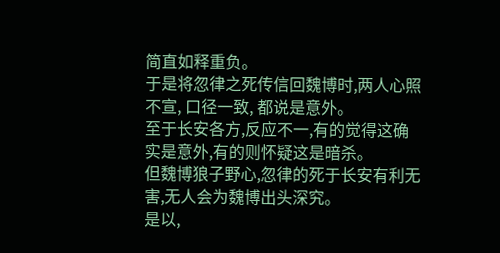简直如释重负。
于是将忽律之死传信回魏博时,两人心照不宣, 口径一致, 都说是意外。
至于长安各方,反应不一,有的觉得这确实是意外,有的则怀疑这是暗杀。
但魏博狼子野心,忽律的死于长安有利无害,无人会为魏博出头深究。
是以,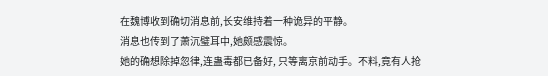在魏博收到确切消息前,长安维持着一种诡异的平静。
消息也传到了萧沉璧耳中,她颇感震惊。
她的确想除掉忽律,连蛊毒都已备好, 只等离京前动手。不料,竟有人抢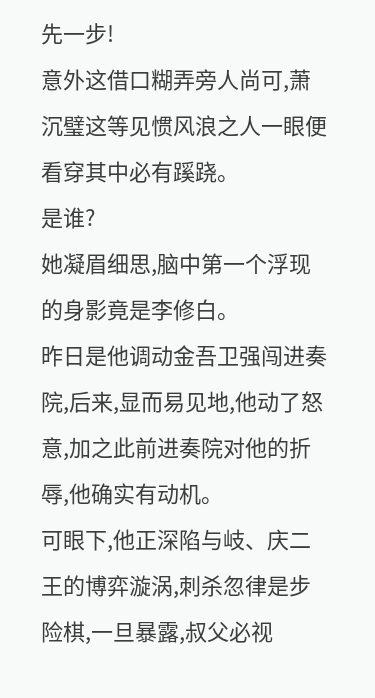先一步!
意外这借口糊弄旁人尚可,萧沉璧这等见惯风浪之人一眼便看穿其中必有蹊跷。
是谁?
她凝眉细思,脑中第一个浮现的身影竟是李修白。
昨日是他调动金吾卫强闯进奏院,后来,显而易见地,他动了怒意,加之此前进奏院对他的折辱,他确实有动机。
可眼下,他正深陷与岐、庆二王的博弈漩涡,刺杀忽律是步险棋,一旦暴露,叔父必视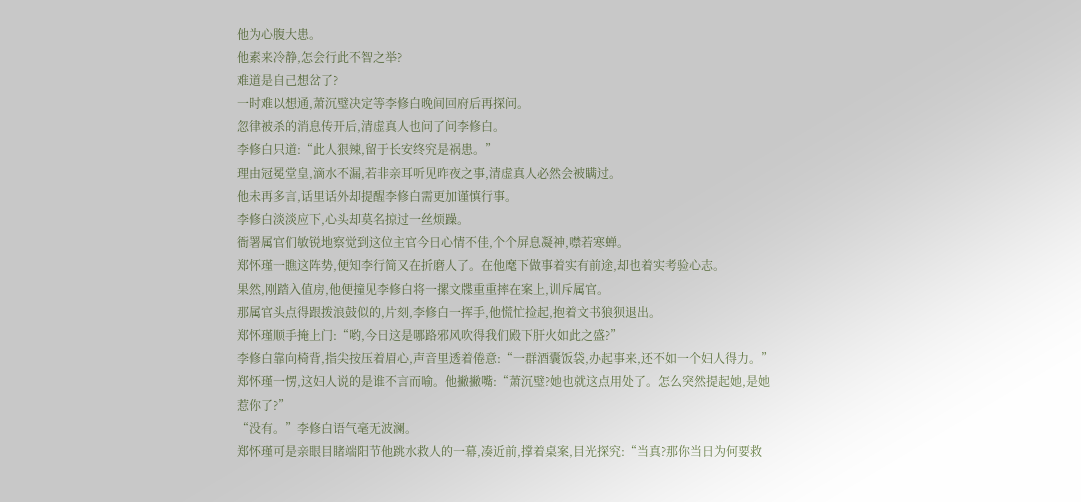他为心腹大患。
他素来冷静,怎会行此不智之举?
难道是自己想岔了?
一时难以想通,萧沉璧决定等李修白晚间回府后再探问。
忽律被杀的消息传开后,清虚真人也问了问李修白。
李修白只道:“此人狠辣,留于长安终究是祸患。”
理由冠冕堂皇,滴水不漏,若非亲耳听见昨夜之事,清虚真人必然会被瞒过。
他未再多言,话里话外却提醒李修白需更加谨慎行事。
李修白淡淡应下,心头却莫名掠过一丝烦躁。
衙署属官们敏锐地察觉到这位主官今日心情不佳,个个屏息凝神,噤若寒蝉。
郑怀瑾一瞧这阵势,便知李行简又在折磨人了。在他麾下做事着实有前途,却也着实考验心志。
果然,刚踏入值房,他便撞见李修白将一摞文牒重重摔在案上,训斥属官。
那属官头点得跟拨浪鼓似的,片刻,李修白一挥手,他慌忙捡起,抱着文书狼狈退出。
郑怀瑾顺手掩上门:“哟,今日这是哪路邪风吹得我们殿下肝火如此之盛?”
李修白靠向椅背,指尖按压着眉心,声音里透着倦意:“一群酒囊饭袋,办起事来,还不如一个妇人得力。”
郑怀瑾一愣,这妇人说的是谁不言而喻。他撇撇嘴:“萧沉璧?她也就这点用处了。怎么突然提起她,是她惹你了?”
“没有。”李修白语气毫无波澜。
郑怀瑾可是亲眼目睹端阳节他跳水救人的一幕,凑近前,撑着桌案,目光探究:“当真?那你当日为何要救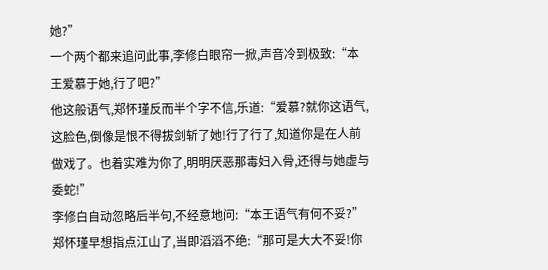她?”
一个两个都来追问此事,李修白眼帘一掀,声音冷到极致:“本王爱慕于她,行了吧?”
他这般语气,郑怀瑾反而半个字不信,乐道:“爱慕?就你这语气,这脸色,倒像是恨不得拔剑斩了她!行了行了,知道你是在人前做戏了。也着实难为你了,明明厌恶那毒妇入骨,还得与她虚与委蛇!”
李修白自动忽略后半句,不经意地问:“本王语气有何不妥?”
郑怀瑾早想指点江山了,当即滔滔不绝:“那可是大大不妥!你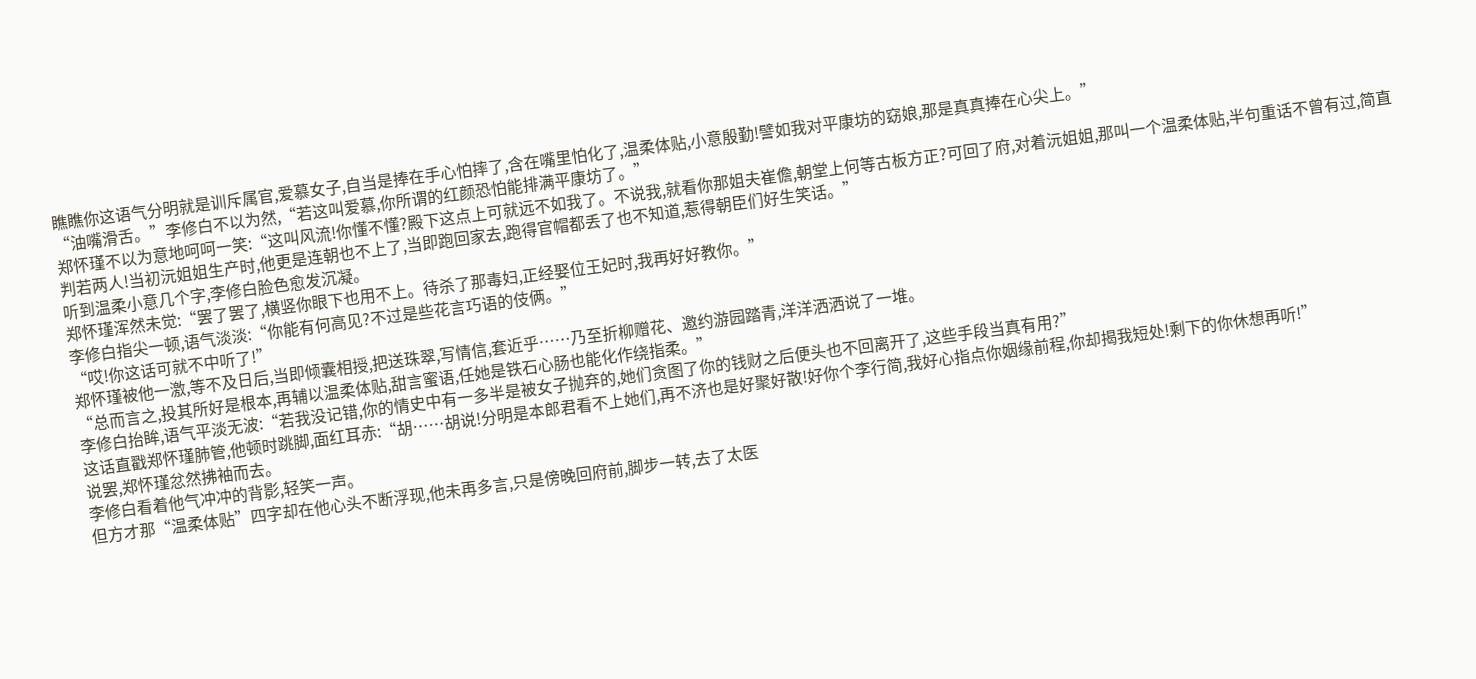瞧瞧你这语气分明就是训斥属官,爱慕女子,自当是捧在手心怕摔了,含在嘴里怕化了,温柔体贴,小意殷勤!譬如我对平康坊的窈娘,那是真真捧在心尖上。”
“油嘴滑舌。”李修白不以为然,“若这叫爱慕,你所谓的红颜恐怕能排满平康坊了。”
郑怀瑾不以为意地呵呵一笑:“这叫风流!你懂不懂?殿下这点上可就远不如我了。不说我,就看你那姐夫崔儋,朝堂上何等古板方正?可回了府,对着沅姐姐,那叫一个温柔体贴,半句重话不曾有过,简直判若两人!当初沅姐姐生产时,他更是连朝也不上了,当即跑回家去,跑得官帽都丢了也不知道,惹得朝臣们好生笑话。”
听到温柔小意几个字,李修白脸色愈发沉凝。
郑怀瑾浑然未觉:“罢了罢了,横竖你眼下也用不上。待杀了那毒妇,正经娶位王妃时,我再好好教你。”
李修白指尖一顿,语气淡淡:“你能有何高见?不过是些花言巧语的伎俩。”
“哎!你这话可就不中听了!”
郑怀瑾被他一激,等不及日后,当即倾囊相授,把送珠翠,写情信,套近乎……乃至折柳赠花、邀约游园踏青,洋洋洒洒说了一堆。
“总而言之,投其所好是根本,再辅以温柔体贴,甜言蜜语,任她是铁石心肠也能化作绕指柔。”
李修白抬眸,语气平淡无波:“若我没记错,你的情史中有一多半是被女子抛弃的,她们贪图了你的钱财之后便头也不回离开了,这些手段当真有用?”
这话直戳郑怀瑾肺管,他顿时跳脚,面红耳赤:“胡……胡说!分明是本郎君看不上她们,再不济也是好聚好散!好你个李行简,我好心指点你姻缘前程,你却揭我短处!剩下的你休想再听!”
说罢,郑怀瑾忿然拂袖而去。
李修白看着他气冲冲的背影,轻笑一声。
但方才那“温柔体贴”四字却在他心头不断浮现,他未再多言,只是傍晚回府前,脚步一转,去了太医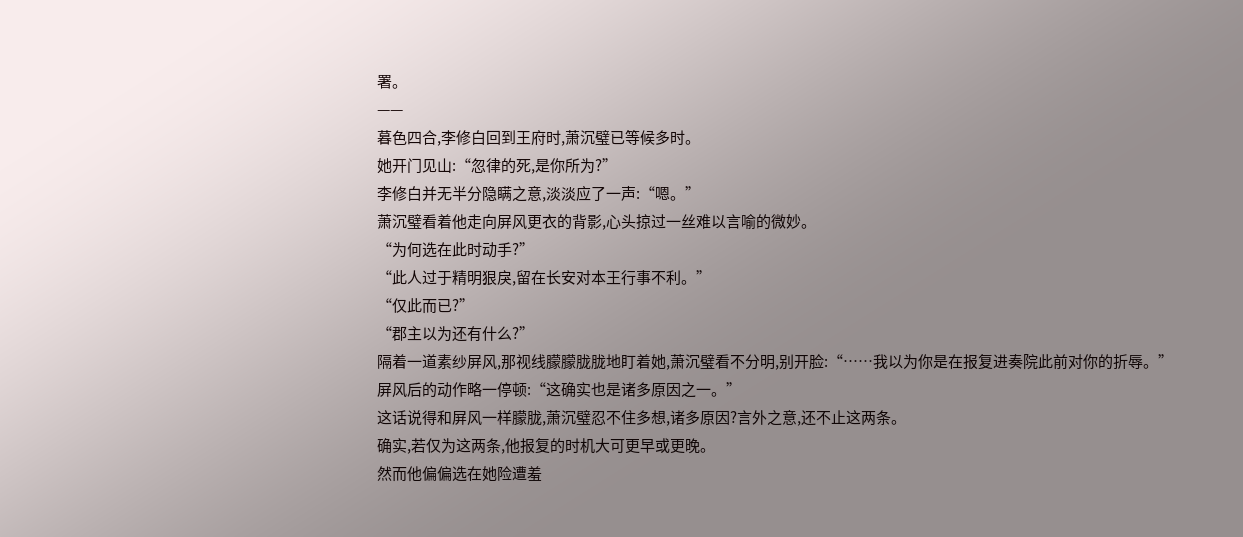署。
——
暮色四合,李修白回到王府时,萧沉璧已等候多时。
她开门见山:“忽律的死,是你所为?”
李修白并无半分隐瞒之意,淡淡应了一声:“嗯。”
萧沉璧看着他走向屏风更衣的背影,心头掠过一丝难以言喻的微妙。
“为何选在此时动手?”
“此人过于精明狠戾,留在长安对本王行事不利。”
“仅此而已?”
“郡主以为还有什么?”
隔着一道素纱屏风,那视线朦朦胧胧地盯着她,萧沉璧看不分明,别开脸:“……我以为你是在报复进奏院此前对你的折辱。”
屏风后的动作略一停顿:“这确实也是诸多原因之一。”
这话说得和屏风一样朦胧,萧沉璧忍不住多想,诸多原因?言外之意,还不止这两条。
确实,若仅为这两条,他报复的时机大可更早或更晚。
然而他偏偏选在她险遭羞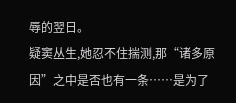辱的翌日。
疑窦丛生,她忍不住揣测,那“诸多原因”之中是否也有一条……是为了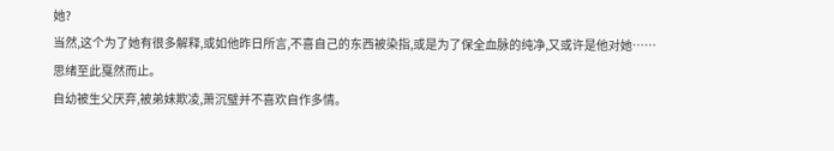她?
当然,这个为了她有很多解释,或如他昨日所言,不喜自己的东西被染指,或是为了保全血脉的纯净,又或许是他对她……
思绪至此戛然而止。
自幼被生父厌弃,被弟妹欺凌,萧沉璧并不喜欢自作多情。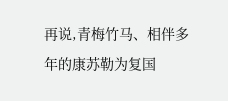再说,青梅竹马、相伴多年的康苏勒为复国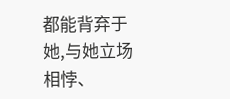都能背弃于她,与她立场相悖、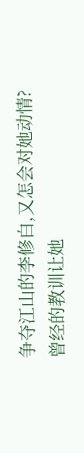争夺江山的李修白,又怎会对她动情?
曾经的教训让她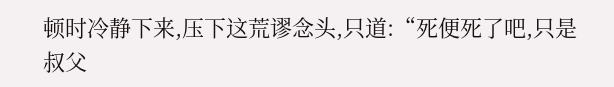顿时冷静下来,压下这荒谬念头,只道:“死便死了吧,只是叔父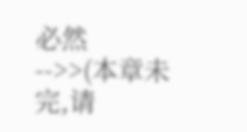必然
-->>(本章未完,请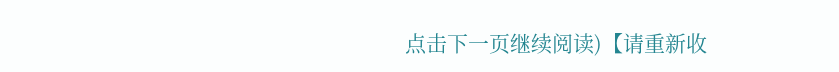点击下一页继续阅读)【请重新收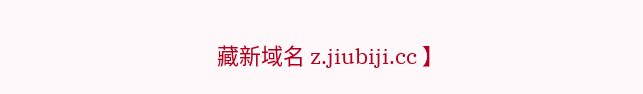藏新域名 z.jiubiji.cc 】